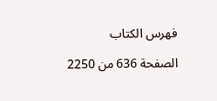فهرس الكتاب

الصفحة 636 من 2250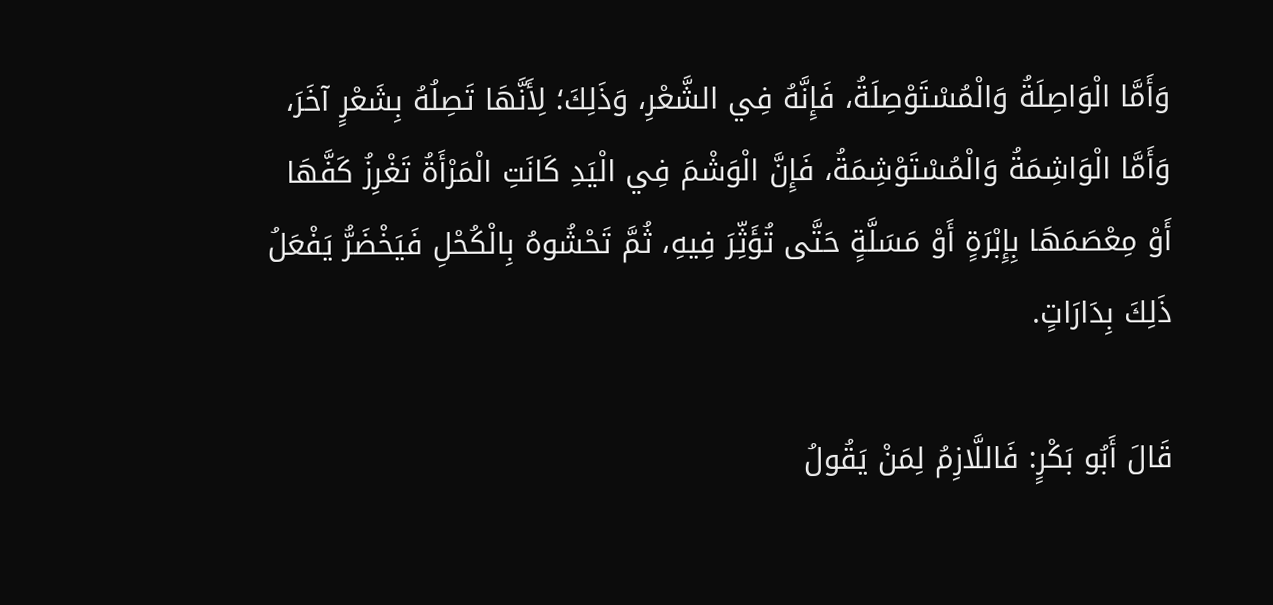وَأَمَّا الْوَاصِلَةُ وَالْمُسْتَوْصِلَةُ، فَإِنَّهُ فِي الشَّعْرِ، وَذَلِكَ؛ لِأَنَّهَا تَصِلُهُ بِشَعْرٍ آخَرَ، وَأَمَّا الْوَاشِمَةُ وَالْمُسْتَوْشِمَةُ، فَإِنَّ الْوَشْمَ فِي الْيَدِ كَانَتِ الْمَرْأَةُ تَغْرِزُ كَفَّهَا أَوْ مِعْصَمَهَا بِإِبْرَةٍ أَوْ مَسَلَّةٍ حَتَّى تُؤَثِّرَ فِيهِ، ثُمَّ تَحْشُوهُ بِالْكُحْلِ فَيَخْضَرُّ يَفْعَلُ ذَلِكَ بِدَارَاتٍ.

قَالَ أَبُو بَكْرٍ: فَاللَّازِمُ لِمَنْ يَقُولُ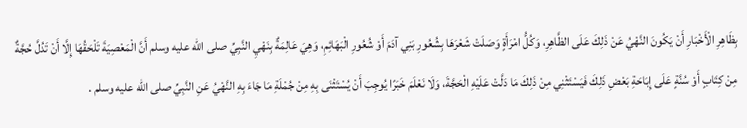بِظَاهِرِ الْأَخْبَارِ أَنْ يَكُونَ النَّهْيُ عَنْ ذَلِكَ عَلَى الظَّاهِرِ، وَكُلُّ امْرَأَةٍ وَصَلَتْ شَعْرَهَا بِشُعُورِ بَنِي آدَمَ أَوْ شُعُورِ الْبَهَائِمِ، وَهِيَ عَالِمَةٌ بِنَهْيِ النَّبِيِّ صلى الله عليه وسلم أَنَّ الْمَعْصِيَةَ تَلْحَقُهَا إِلَّا أَنْ تَدُلَّ حُجَّةٌ مِنْ كِتَابٍ أَوْ سُنَّةٍ عَلَى إِبَاحَةِ بَعْضِ ذَلِكَ فَيَسْتَثْنِي مِنْ ذَلِكَ مَا دَلَّتْ عَلَيْهِ الْحَجَّةَ، وَلَا نَعْلَمَ خَبَرًا يُوجِبَ أَنْ يُسْتَثْنَى بِهِ مِنْ جُمْلَةِ مَا جَاءَ بِهِ النَّهْيُ عَنِ النَّبِيِّ صلى الله عليه وسلم .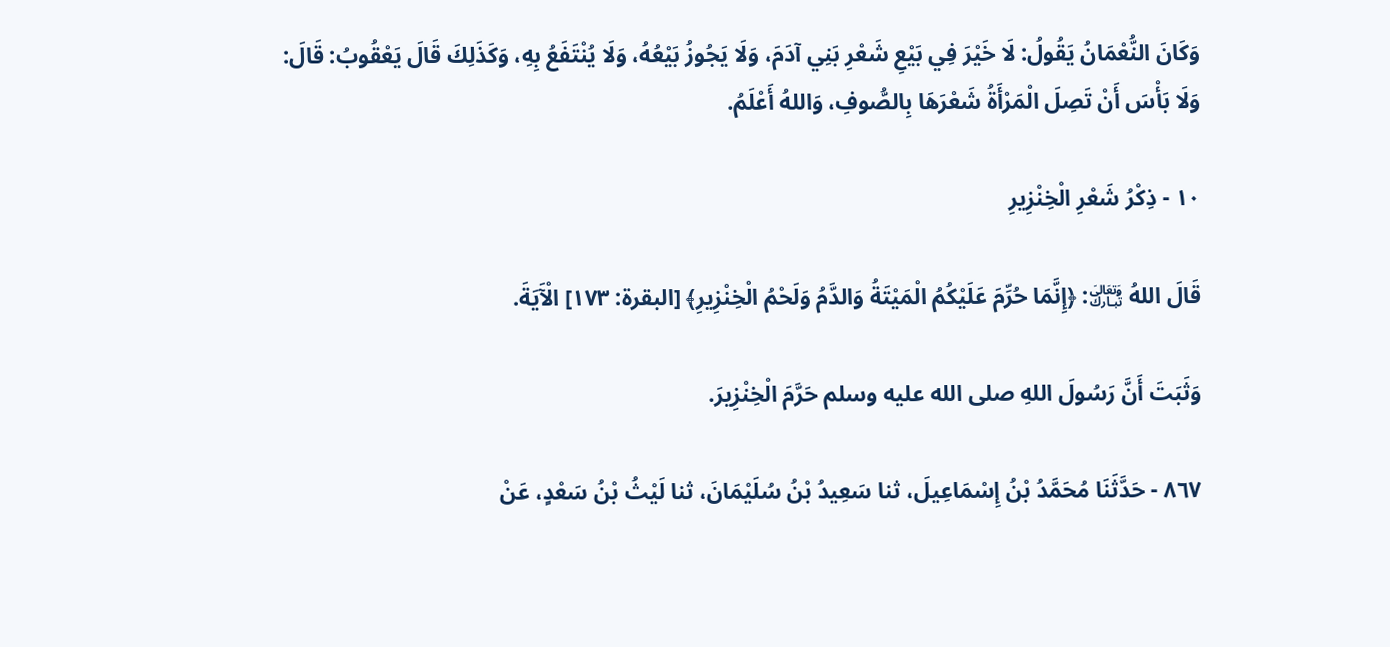وَكَانَ النُّعْمَانُ يَقُولُ: لَا خَيْرَ فِي بَيْعِ شَعْرِ بَنِي آدَمَ، وَلَا يَجُوزُ بَيْعُهُ، وَلَا يُنْتَفَعُ بِهِ، وَكَذَلِكَ قَالَ يَعْقُوبُ: قَالَ: وَلَا بَأْسَ أَنْ تَصِلَ الْمَرْأَةُ شَعْرَهَا بِالصُّوفِ، وَاللهُ أَعْلَمُ.

١٠ - ذِكْرُ شَعْرِ الْخِنْزِيرِ

قَالَ اللهُ ﵎: ﴿إِنَّمَا حُرِّمَ عَلَيْكُمُ الْمَيْتَةُ وَالدَّمُ وَلَحْمُ الْخِنْزِيرِ﴾ [البقرة: ١٧٣] الْآَيَةَ.

وَثَبَتَ أَنَّ رَسُولَ اللهِ صلى الله عليه وسلم حَرَّمَ الْخِنْزِيرَ.

٨٦٧ - حَدَّثَنَا مُحَمَّدُ بْنُ إِسْمَاعِيلَ، ثنا سَعِيدُ بْنُ سُلَيْمَانَ، ثنا لَيْثُ بْنُ سَعْدٍ، عَنْ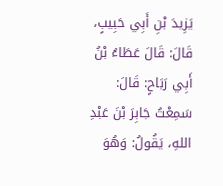يَزِيدَ بْنِ أَبِي حَبِيبٍ، قَالَ: قَالَ عَطَاءُ بْنُ أَبِي رَبَاحٍ: قَالَ: سَمِعْتُ جَابِرَ بْنَ عَبْدِ اللهِ، يَقُولُ: وَهُوَ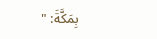بِمَكَّةَ: "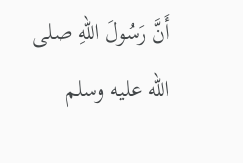أَنَّ رَسُولَ اللهِ صلى الله عليه وسلم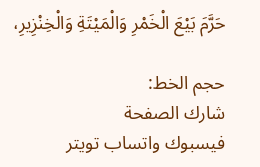حَرَّمَ بَيْعَ الْخَمْرِ وَالْمَيْتَةِ وَالْخِنْزِيرِ،

حجم الخط:
شارك الصفحة
فيسبوك واتساب تويتر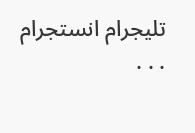تليجرام انستجرام
. . .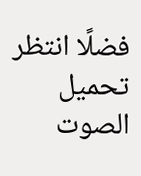فضلًا انتظر تحميل الصوت